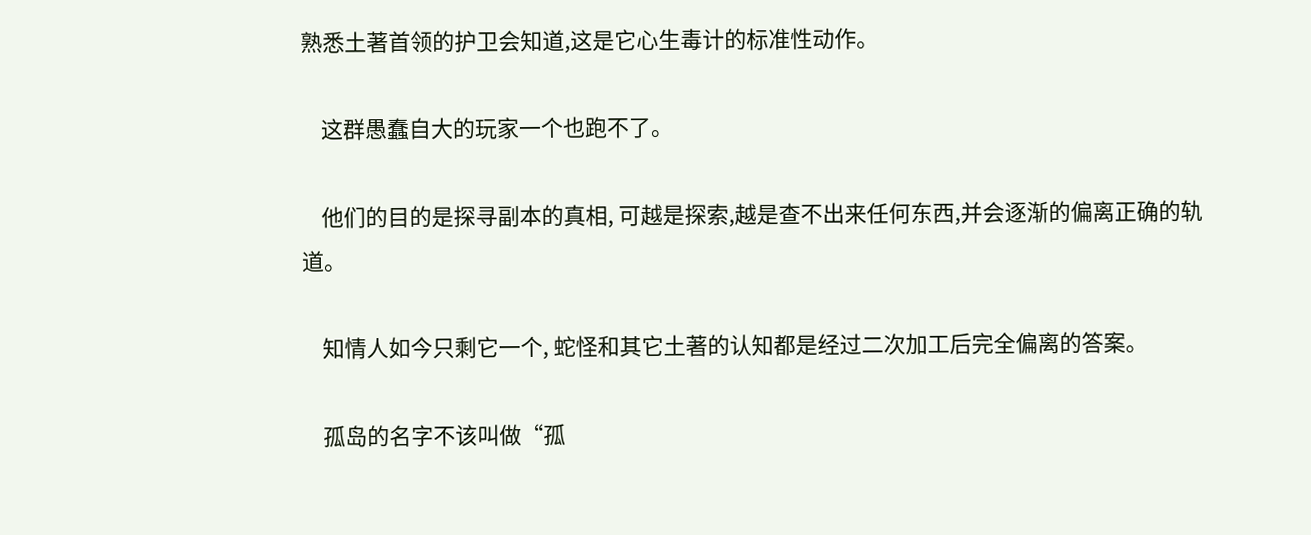熟悉土著首领的护卫会知道,这是它心生毒计的标准性动作。

    这群愚蠢自大的玩家一个也跑不了。

    他们的目的是探寻副本的真相, 可越是探索,越是查不出来任何东西,并会逐渐的偏离正确的轨道。

    知情人如今只剩它一个, 蛇怪和其它土著的认知都是经过二次加工后完全偏离的答案。

    孤岛的名字不该叫做“孤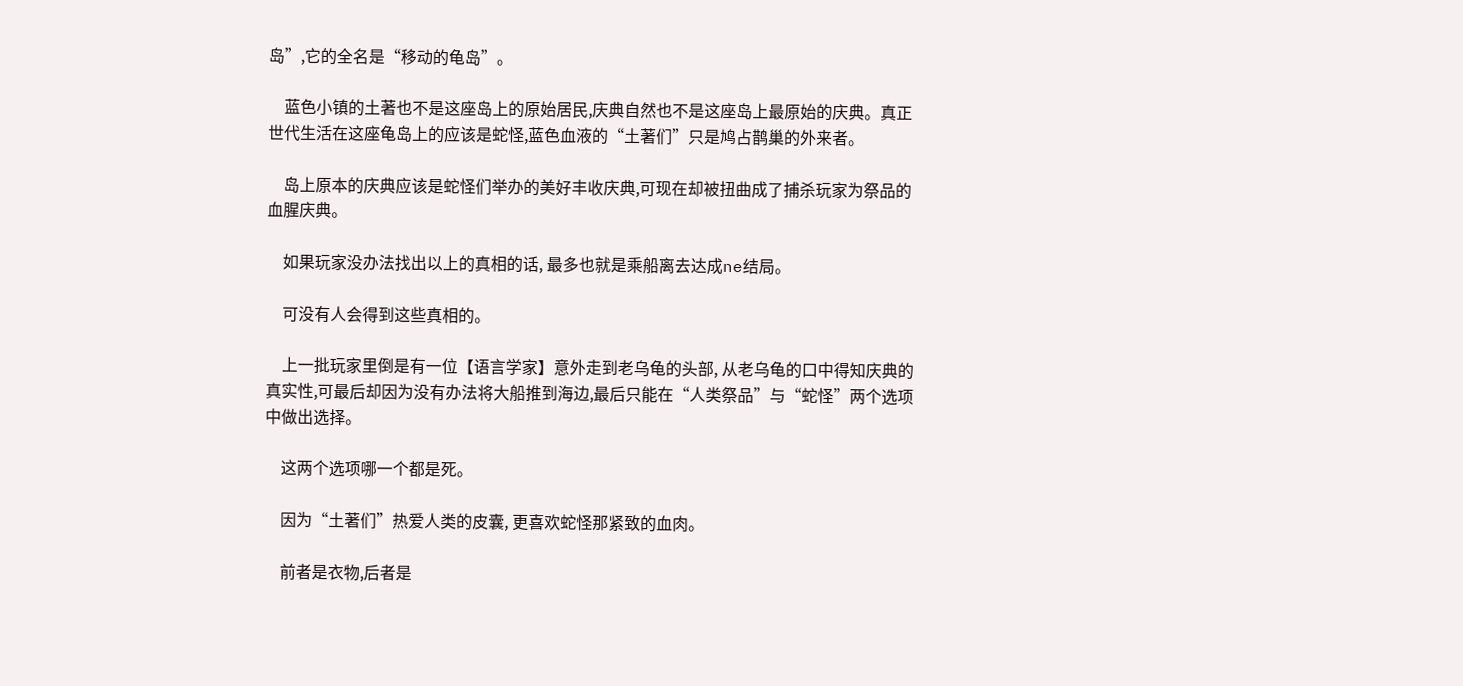岛”,它的全名是“移动的龟岛”。

    蓝色小镇的土著也不是这座岛上的原始居民,庆典自然也不是这座岛上最原始的庆典。真正世代生活在这座龟岛上的应该是蛇怪,蓝色血液的“土著们”只是鸠占鹊巢的外来者。

    岛上原本的庆典应该是蛇怪们举办的美好丰收庆典,可现在却被扭曲成了捕杀玩家为祭品的血腥庆典。

    如果玩家没办法找出以上的真相的话, 最多也就是乘船离去达成ne结局。

    可没有人会得到这些真相的。

    上一批玩家里倒是有一位【语言学家】意外走到老乌龟的头部, 从老乌龟的口中得知庆典的真实性,可最后却因为没有办法将大船推到海边,最后只能在“人类祭品”与“蛇怪”两个选项中做出选择。

    这两个选项哪一个都是死。

    因为“土著们”热爱人类的皮囊, 更喜欢蛇怪那紧致的血肉。

    前者是衣物,后者是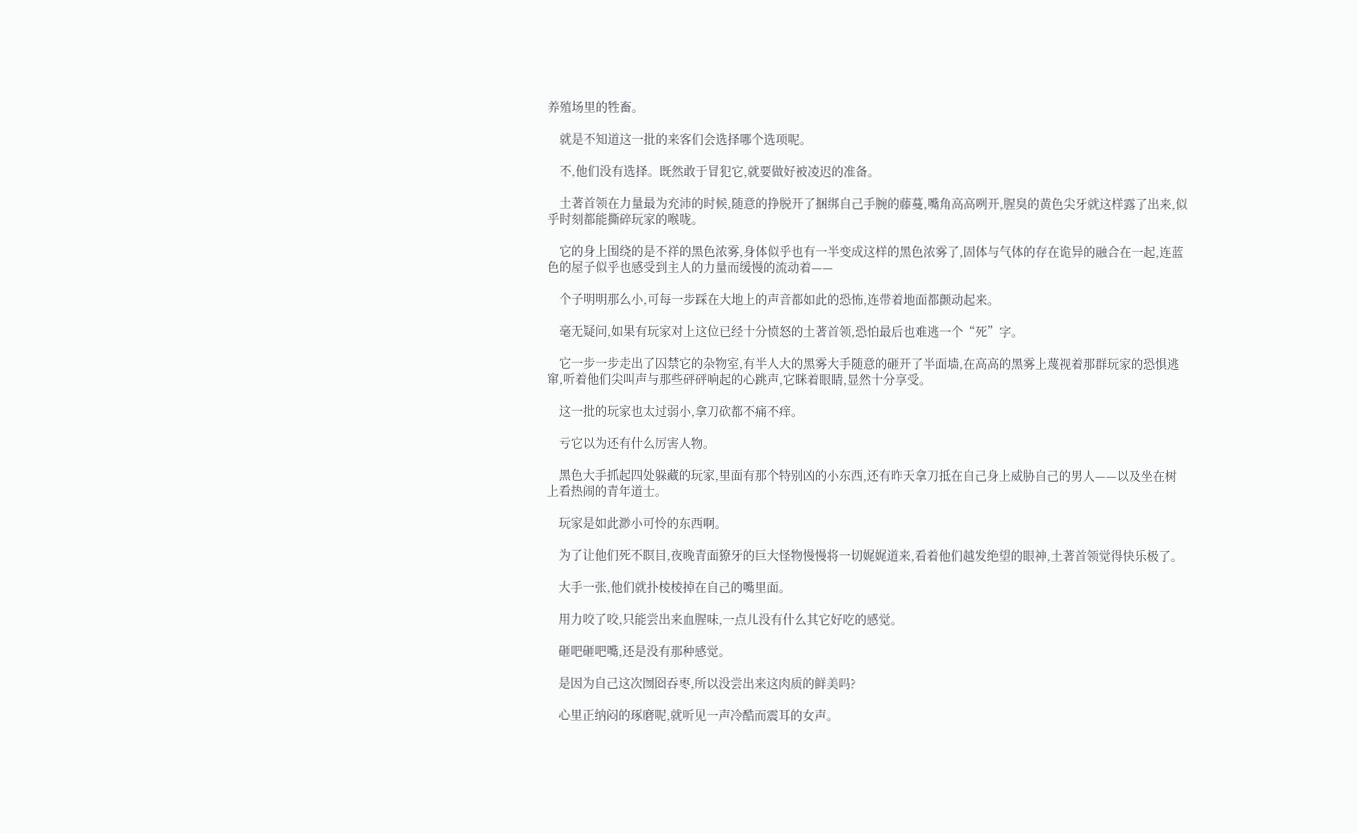养殖场里的牲畜。

    就是不知道这一批的来客们会选择哪个选项呢。

    不,他们没有选择。既然敢于冒犯它,就要做好被凌迟的准备。

    土著首领在力量最为充沛的时候,随意的挣脱开了捆绑自己手腕的藤蔓,嘴角高高咧开,腥臭的黄色尖牙就这样露了出来,似乎时刻都能撕碎玩家的喉咙。

    它的身上围绕的是不祥的黑色浓雾,身体似乎也有一半变成这样的黑色浓雾了,固体与气体的存在诡异的融合在一起,连蓝色的屋子似乎也感受到主人的力量而缓慢的流动着——

    个子明明那么小,可每一步踩在大地上的声音都如此的恐怖,连带着地面都颤动起来。

    毫无疑问,如果有玩家对上这位已经十分愤怒的土著首领,恐怕最后也难逃一个“死”字。

    它一步一步走出了囚禁它的杂物室,有半人大的黑雾大手随意的砸开了半面墙,在高高的黑雾上蔑视着那群玩家的恐惧逃窜,听着他们尖叫声与那些砰砰响起的心跳声,它眯着眼睛,显然十分享受。

    这一批的玩家也太过弱小,拿刀砍都不痛不痒。

    亏它以为还有什么厉害人物。

    黑色大手抓起四处躲藏的玩家,里面有那个特别凶的小东西,还有昨天拿刀抵在自己身上威胁自己的男人——以及坐在树上看热闹的青年道士。

    玩家是如此渺小可怜的东西啊。

    为了让他们死不瞑目,夜晚青面獠牙的巨大怪物慢慢将一切娓娓道来,看着他们越发绝望的眼神,土著首领觉得快乐极了。

    大手一张,他们就扑棱棱掉在自己的嘴里面。

    用力咬了咬,只能尝出来血腥味,一点儿没有什么其它好吃的感觉。

    砸吧砸吧嘴,还是没有那种感觉。

    是因为自己这次囫囵吞枣,所以没尝出来这肉质的鲜美吗?

    心里正纳闷的琢磨呢,就听见一声冷酷而震耳的女声。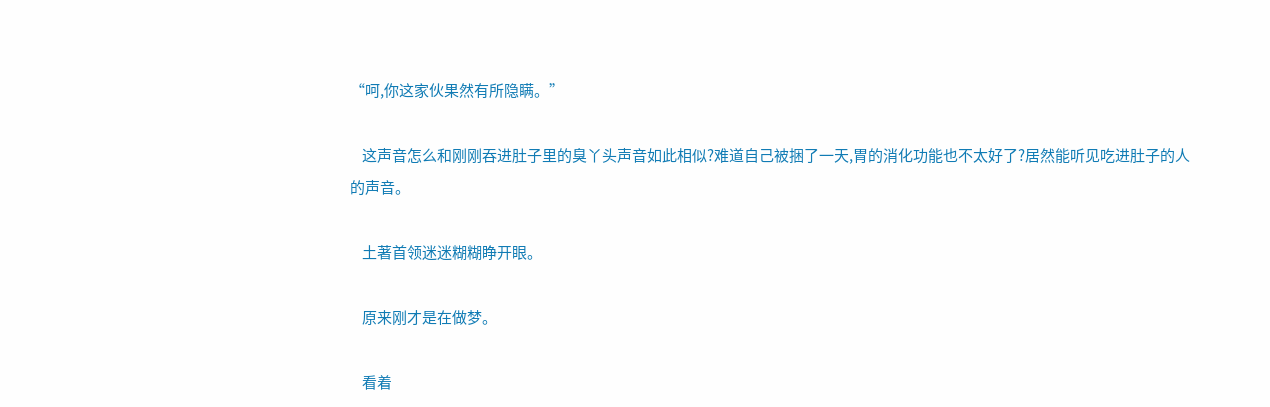“呵,你这家伙果然有所隐瞒。”

    这声音怎么和刚刚吞进肚子里的臭丫头声音如此相似?难道自己被捆了一天,胃的消化功能也不太好了?居然能听见吃进肚子的人的声音。

    土著首领迷迷糊糊睁开眼。

    原来刚才是在做梦。

    看着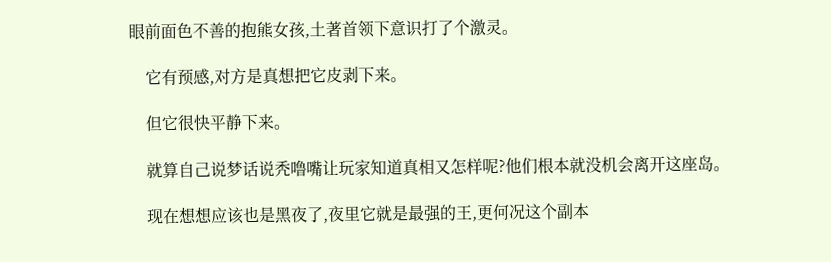眼前面色不善的抱熊女孩,土著首领下意识打了个激灵。

    它有预感,对方是真想把它皮剥下来。

    但它很快平静下来。

    就算自己说梦话说秃噜嘴让玩家知道真相又怎样呢?他们根本就没机会离开这座岛。

    现在想想应该也是黑夜了,夜里它就是最强的王,更何况这个副本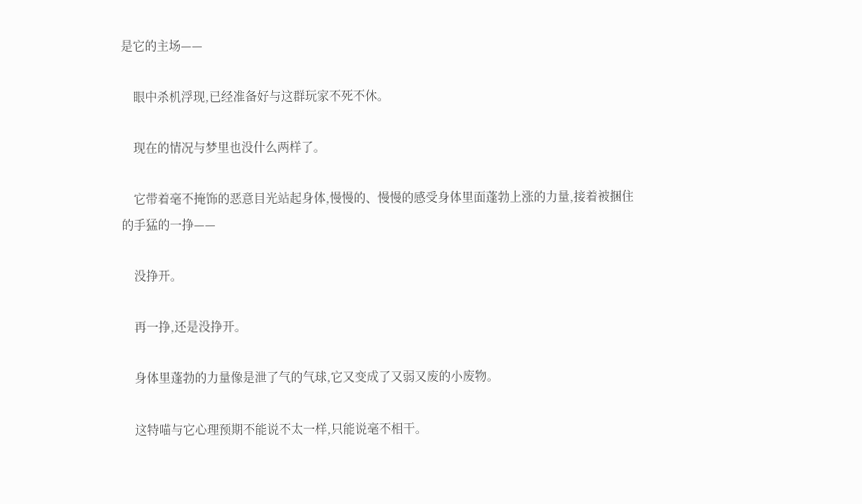是它的主场——

    眼中杀机浮现,已经准备好与这群玩家不死不休。

    现在的情况与梦里也没什么两样了。

    它带着毫不掩饰的恶意目光站起身体,慢慢的、慢慢的感受身体里面蓬勃上涨的力量,接着被捆住的手猛的一挣——

    没挣开。

    再一挣,还是没挣开。

    身体里蓬勃的力量像是泄了气的气球,它又变成了又弱又废的小废物。

    这特喵与它心理预期不能说不太一样,只能说毫不相干。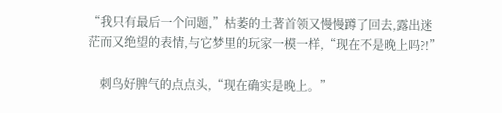“我只有最后一个问题,”枯萎的土著首领又慢慢蹲了回去,露出迷茫而又绝望的表情,与它梦里的玩家一模一样,“现在不是晚上吗?!”

    刺鸟好脾气的点点头,“现在确实是晚上。”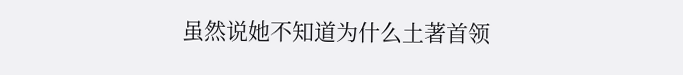虽然说她不知道为什么土著首领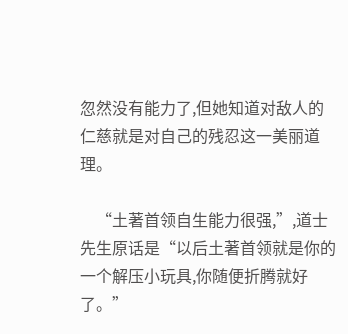忽然没有能力了,但她知道对敌人的仁慈就是对自己的残忍这一美丽道理。

    “土著首领自生能力很强,”,道士先生原话是“以后土著首领就是你的一个解压小玩具,你随便折腾就好了。”